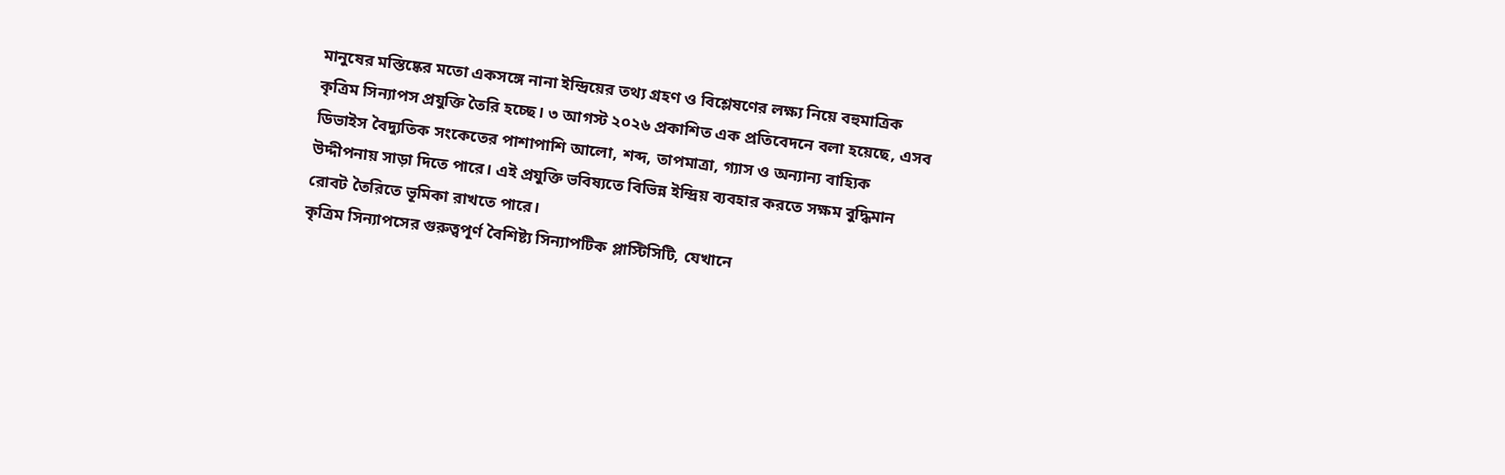মানুষের মস্তিষ্কের মতো একসঙ্গে নানা ইন্দ্রিয়ের তথ্য গ্রহণ ও বিশ্লেষণের লক্ষ্য নিয়ে বহুমাত্রিক কৃত্রিম সিন্যাপস প্রযুক্তি তৈরি হচ্ছে। ৩ আগস্ট ২০২৬ প্রকাশিত এক প্রতিবেদনে বলা হয়েছে, এসব ডিভাইস বৈদ্যুতিক সংকেতের পাশাপাশি আলো, শব্দ, তাপমাত্রা, গ্যাস ও অন্যান্য বাহ্যিক উদ্দীপনায় সাড়া দিতে পারে। এই প্রযুক্তি ভবিষ্যতে বিভিন্ন ইন্দ্রিয় ব্যবহার করতে সক্ষম বুদ্ধিমান রোবট তৈরিতে ভূমিকা রাখতে পারে।
কৃত্রিম সিন্যাপসের গুরুত্বপূর্ণ বৈশিষ্ট্য সিন্যাপটিক প্লাস্টিসিটি, যেখানে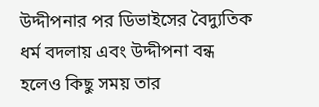উদ্দীপনার পর ডিভাইসের বৈদ্যুতিক ধর্ম বদলায় এবং উদ্দীপনা বন্ধ হলেও কিছু সময় তার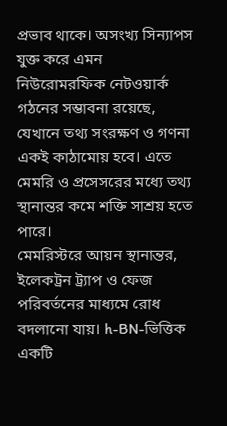প্রভাব থাকে। অসংখ্য সিন্যাপস যুক্ত করে এমন নিউরোমরফিক নেটওয়ার্ক গঠনের সম্ভাবনা রয়েছে, যেখানে তথ্য সংরক্ষণ ও গণনা একই কাঠামোয় হবে। এতে মেমরি ও প্রসেসরের মধ্যে তথ্য স্থানান্তর কমে শক্তি সাশ্রয় হতে পারে।
মেমরিস্টরে আয়ন স্থানান্তর, ইলেকট্রন ট্র্যাপ ও ফেজ পরিবর্তনের মাধ্যমে রোধ বদলানো যায়। h-BN-ভিত্তিক একটি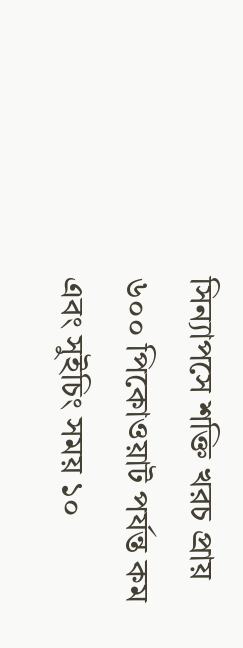সিন্যাপসে শক্তি খরচ প্রায় ৬০০ পিকোওয়াট পর্যন্ত কম এবং সুইচিং সময় ১০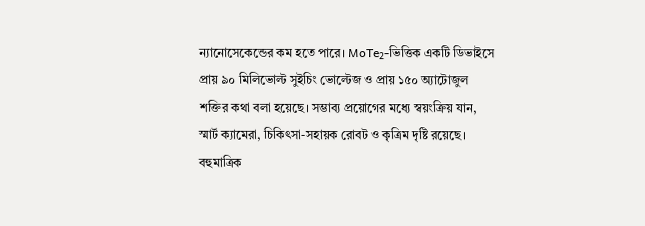ন্যানোসেকেন্ডের কম হতে পারে। MoTe₂-ভিত্তিক একটি ডিভাইসে প্রায় ৯০ মিলিভোল্ট সুইচিং ভোল্টেজ ও প্রায় ১৫০ অ্যাটোজুল শক্তির কথা বলা হয়েছে। সম্ভাব্য প্রয়োগের মধ্যে স্বয়ংক্রিয় যান, স্মার্ট ক্যামেরা, চিকিৎসা-সহায়ক রোবট ও কৃত্রিম দৃষ্টি রয়েছে।
বহুমাত্রিক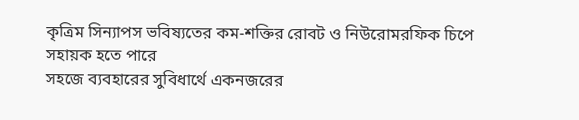কৃত্রিম সিন্যাপস ভবিষ্যতের কম-শক্তির রোবট ও নিউরোমরফিক চিপে সহায়ক হতে পারে
সহজে ব্যবহারের সুবিধার্থে একনজরের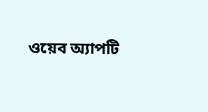ওয়েব অ্যাপটি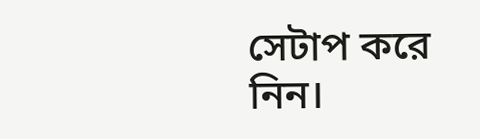সেটাপ করে নিন।